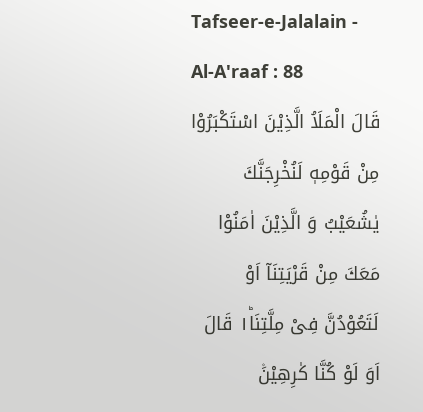Tafseer-e-Jalalain - Al-A'raaf : 88
قَالَ الْمَلَاُ الَّذِیْنَ اسْتَكْبَرُوْا مِنْ قَوْمِهٖ لَنُخْرِجَنَّكَ یٰشُعَیْبُ وَ الَّذِیْنَ اٰمَنُوْا مَعَكَ مِنْ قَرْیَتِنَاۤ اَوْ لَتَعُوْدُنَّ فِیْ مِلَّتِنَا١ؕ قَالَ اَوَ لَوْ كُنَّا كٰرِهِیْنَ۫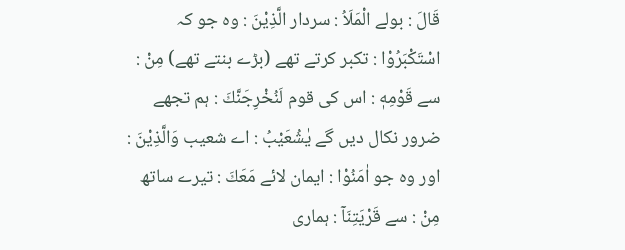قَالَ : بولے الْمَلَاُ : سردار الَّذِيْنَ : وہ جو کہ اسْتَكْبَرُوْا : تکبر کرتے تھے (بڑے بنتے تھے) مِنْ : سے قَوْمِهٖ : اس کی قوم لَنُخْرِجَنَّكَ : ہم تجھے ضرور نکال دیں گے يٰشُعَيْبُ : اے شعیب وَالَّذِيْنَ : اور وہ جو اٰمَنُوْا : ایمان لائے مَعَكَ : تیرے ساتھ مِنْ : سے قَرْيَتِنَآ : ہماری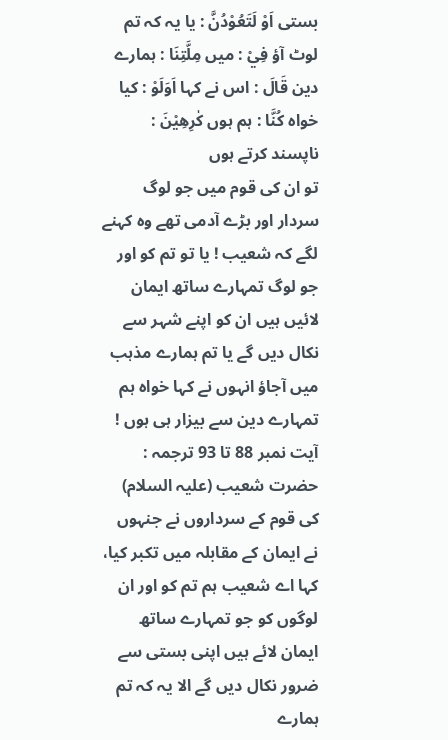بستی اَوْ لَتَعُوْدُنَّ : یا یہ کہ تم لوٹ آؤ فِيْ : میں مِلَّتِنَا : ہمارے دین قَالَ : اس نے کہا اَوَلَوْ : کیا خواہ كُنَّا : ہم ہوں كٰرِهِيْنَ : ناپسند کرتے ہوں
تو ان کی قوم میں جو لوگ سردار اور بڑے آدمی تھے وہ کہنے لگے کہ شعیب ! یا تو تم کو اور جو لوگ تمہارے ساتھ ایمان لائیں ہیں ان کو اپنے شہر سے نکال دیں گے یا تم ہمارے مذہب میں آجاؤ انہوں نے کہا خواہ ہم تمہارے دین سے بیزار ہی ہوں !
آیت نمبر 88 تا 93 ترجمہ : حضرت شعیب (علیہ السلام) کی قوم کے سرداروں نے جنہوں نے ایمان کے مقابلہ میں تکبر کیا، کہا اے شعیب ہم تم کو اور ان لوگوں کو جو تمہارے ساتھ ایمان لائے ہیں اپنی بستی سے ضرور نکال دیں گے الا یہ کہ تم ہمارے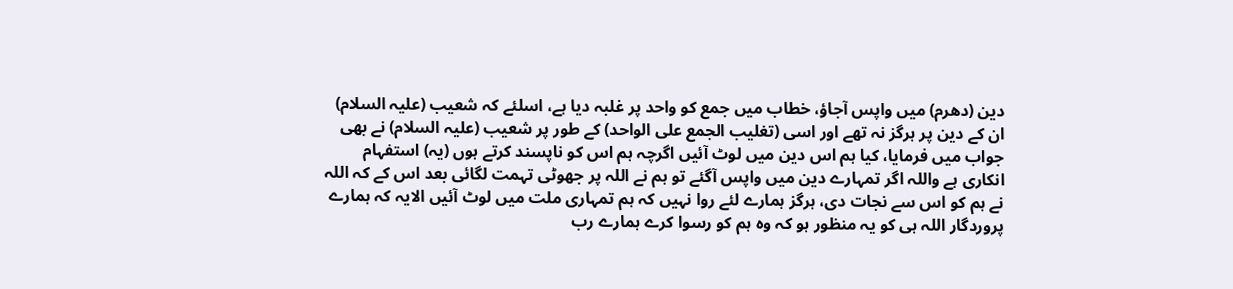دین (دھرم) میں واپس آجاؤ، خطاب میں جمع کو واحد پر غلبہ دیا ہے، اسلئے کہ شعیب (علیہ السلام) ان کے دین پر ہرگز نہ تھے اور اسی (تغلیب الجمع علی الواحد) کے طور پر شعیب (علیہ السلام) نے بھی جواب میں فرمایا، کیا ہم اس دین میں لوٹ آئیں اگرچہ ہم اس کو ناپسند کرتے ہوں (یہ) استفہام انکاری ہے واللہ اگر تمہارے دین میں واپس آگئے تو ہم نے اللہ پر جھوٹی تہمت لگائی بعد اس کے کہ اللہ نے ہم کو اس سے نجات دی، ہرگز ہمارے لئے روا نہیں کہ ہم تمہاری ملت میں لوٹ آئیں الایہ کہ ہمارے پروردگار اللہ ہی کو یہ منظور ہو کہ وہ ہم کو رسوا کرے ہمارے رب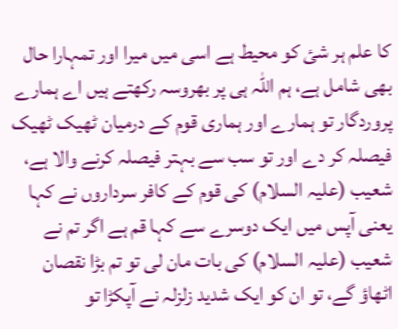کا علم ہر شئ کو محیط ہے اسی میں میرا اور تمہارا حال بھی شامل ہے، ہم اللہ ہی پر بھروسہ رکھتے ہیں اے ہمارے پروردگار تو ہمارے اور ہماری قوم کے درمیان ٹھیک ٹھیک فیصلہ کر دے اور تو سب سے بہتر فیصلہ کرنے والا ہے، شعیب (علیہ السلام) کی قوم کے کافر سرداروں نے کہا یعنی آپس میں ایک دوسرے سے کہا قم ہے اگر تم نے شعیب (علیہ السلام) کی بات مان لی تو تم بڑا نقصان اٹھاؤ گے، تو ان کو ایک شدید زلزلہ نے آپکڑا تو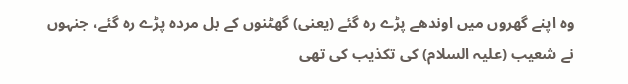وہ اپنے گھروں میں اوندھے پڑے رہ گئے (یعنی) گھٹنوں کے بل مردہ پڑے رہ گئے، جنہوں نے شعیب (علیہ السلام) کی تکذیب کی تھی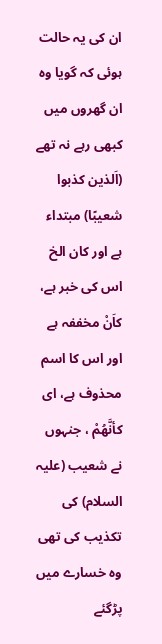ان کی یہ حالت ہوئی کہ گویا وہ ان گھروں میں کبھی رہے نہ تھے (اَلذین کذبوا شعیبًا) مبتداء ہے اور کان الخ اس کی خبر ہے، کاَنْ مخففہ ہے اور اس کا اسم محذوف ہے، ای کأنَّھُمْ ، جنہوں نے شعیب (علیہ السلام) کی تکذیب کی تھی وہ خسارے میں پڑگئے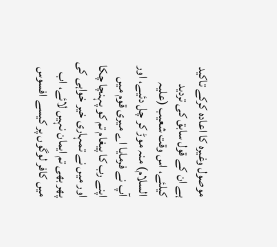موصول وغیرہ کا اعادہ کرکے تاکید ہے ان کے قول سابق کی تردید کیلئے، اس وقت شعیب (علیہ السلام) منہ موڑ کر چل دئیے، اور آپ نے فرمایا اے میری قوم میں اپنے رب کا پیغام تم کو پہنچا چکا اور میں نے تمہاری خیر خواہی کی پھر بھی تم ایمان نہیں لائے، اب میں کافر لوگوں پر کیسے افسوس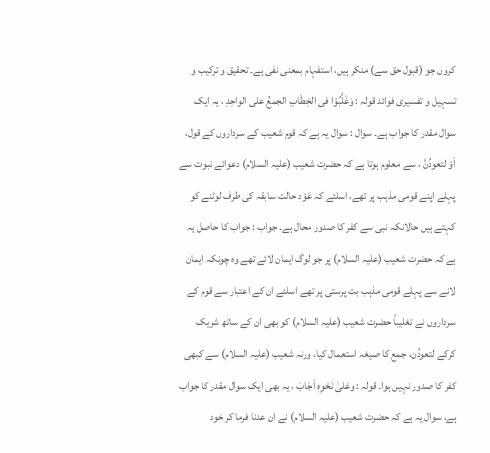کروں جو (قبول حق سے) منکر ہیں، استفہام بمعنی نفی ہے۔ تحقیق و ترکیب و تسہیل و تفسیری فوائد قولہ : وَغَلَّبُوْا فی الخِطَابِ الجمعُ علی الواحِدِ ، یہ ایک سوال مقدر کا جواب ہے۔ سوال : سوال یہ ہے کہ قوم شعیب کے سرداروں کے قول، اَوْ لتعودُنَّ ، سے معلوم ہوتا ہے کہ حضرت شعیب (علیہ السلام) دعوائے نبوت سے پہلے اپنے قومی مذہب پر تھے، اسلئے کہ عَوْد حالت سابقہ کی طرف لوٹنے کو کہتے ہیں حالانکہ نبی سے کفر کا صدور محال ہے۔ جواب : جواب کا حاصل یہ ہے کہ حضرت شعیب (علیہ السلام) پر جو لوگ ایمان لائے تھے وہ چونکہ ایمان لانے سے پہلے قومی مذہب بت پرستی پر تھے اسلئے ان کے اعتبار سے قوم کے سرداروں نے تغلیباً حضرت شعیب (علیہ السلام) کو بھی ان کے ساتھ شریک کرکے لتعودُن، جمع کا صیغہ استعمال کیا، ورنہ شعیب (علیہ السلام) سے کبھی کفر کا صدور نہیں ہوا۔ قولہ : وعَلیٰ نَحْوِہٖ اَجَابَ ، یہ بھی ایک سوال مقدر کا جواب ہے، سوال یہ ہے کہ حضرت شعیب (علیہ السلام) نے ان عدنا فرما کر خود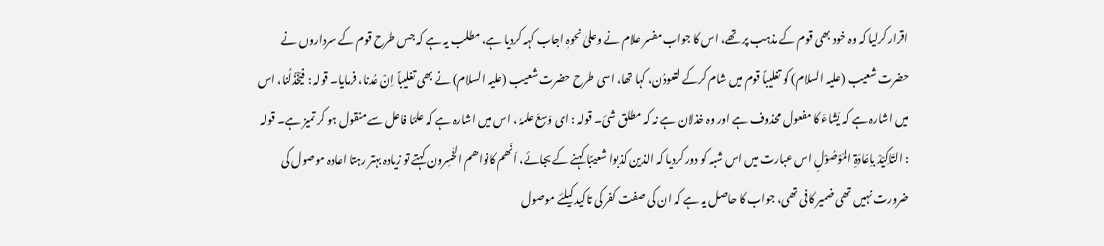اقرار کرلیا کہ وہ خود بھی قوم کے مذہب پر تھے، اس کا جواب مفسر علام نے وعلیٰ نحوہٖ اجاب کہہ کردیا ہے، مطلب یہ ہے کہ جس طرح قوم کے سرداروں نے حضرت شعیب (علیہ السلام) کو تغلیباً قوم میں شام کرکے لتعودُن، کہا تھا، اسی طرح حضرت شعیب (علیہ السلام) نے بھی تغلیباً اِنْ عُدنا، فرمایا۔ قولہ : فیَخْذُلُنا، اس میں اشارہ ہے کہ یَشَاءَ کا مفعول محذوف ہے اور وہ خذلان ہے نہ کہ مطلق شئ۔ قولہ : ای وَسِعَ علمہٗ ، اس میں اشارہ ہے کہ علمًا فاعل سے منقول ہو کر تمیز ہے۔ قولہ : التَاکِیْدْ باِعَادَۃِ المَوْصُوْلِ اس عبارت میں اس شبہ کو دور کردیا کہ الذین کذبوا شعیبًا کہنے کے بجائے، اَنَھم کانواھم الخٰسِرون کہتے تو زیادہ بہتر رہتا اعادہ موصول کی ضرورت نہیں تھی ضمیر کافی تھی، جواب کا حاصل یہ ہے کہ ان کی صفت کفر کی تاکید کیلئے موصول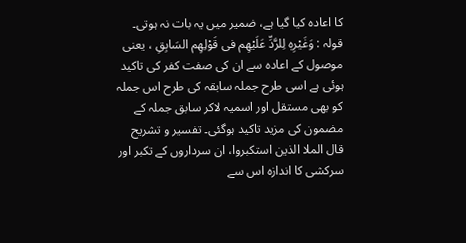کا اعادہ کیا گیا ہے، ضمیر میں یہ بات نہ ہوتی۔ قولہ : وَغَیْرِہٖ لِلرَّدِّ عَلَیْھِم فی قَوْلِھِم السَابِقِ ، یعنی موصول کے اعادہ سے ان کی صفت کفر کی تاکید ہوئی ہے اسی طرح جملہ سابقہ کی طرح اس جملہ کو بھی مستقل اور اسمیہ لاکر سابق جملہ کے مضمون کی مزید تاکید ہوگئی۔ تفسیر و تشریح قال الملا الذین استکبروا، ان سرداروں کے تکبر اور سرکشی کا اندازہ اس سے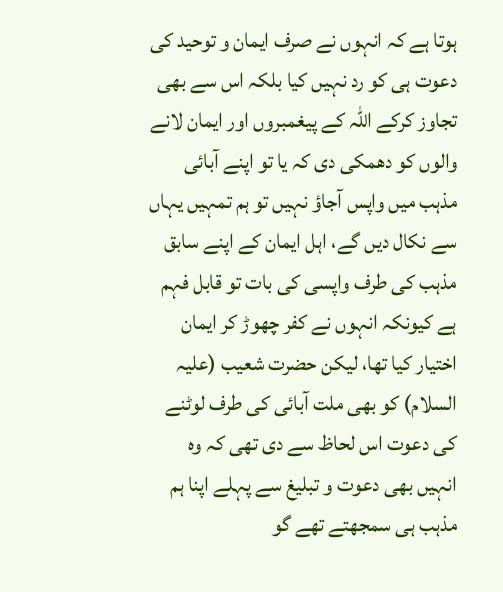ہوتا ہے کہ انہوں نے صرف ایمان و توحید کی دعوت ہی کو رد نہیں کیا بلکہ اس سے بھی تجاوز کرکے اللہ کے پیغمبروں اور ایمان لانے والوں کو دھمکی دی کہ یا تو اپنے آبائی مذہب میں واپس آجاؤ نہیں تو ہم تمہیں یہاں سے نکال دیں گے، اہل ایمان کے اپنے سابق مذہب کی طرف واپسی کی بات تو قابل فہم ہے کیونکہ انہوں نے کفر چھوڑ کر ایمان اختیار کیا تھا، لیکن حضرت شعیب (علیہ السلام) کو بھی ملت آبائی کی طرف لوٹنے کی دعوت اس لحاظ سے دی تھی کہ وہ انہیں بھی دعوت و تبلیغ سے پہلے اپنا ہم مذہب ہی سمجھتے تھے گو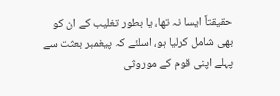حقیقتاً ایسا نہ تھا، یا بطور تغلیب کے ان کو بھی شامل کرلیا ہو، اسلئے کہ پیغمبر بعثت سے پہلے اپنی قوم کے موروثی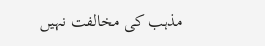مذہب کی مخالفت نہیں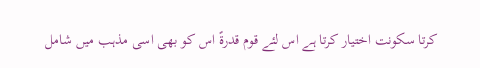کرتا سکونت اختیار کرتا ہے اس لئے قوم قدرۃً اس کو بھی اسی مذہب میں شامل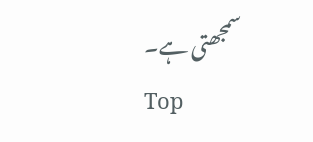سمجھتی ہے۔
Top